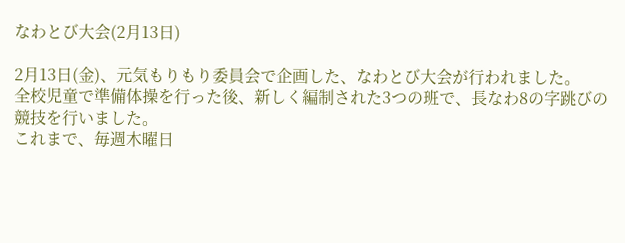なわとび大会(2月13日)

2月13日(金)、元気もりもり委員会で企画した、なわとび大会が行われました。
全校児童で準備体操を行った後、新しく編制された3つの班で、長なわ8の字跳びの競技を行いました。
これまで、毎週木曜日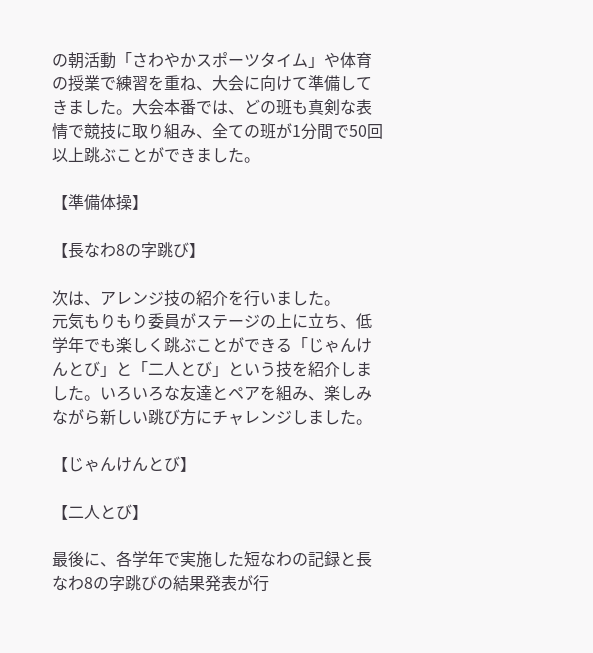の朝活動「さわやかスポーツタイム」や体育の授業で練習を重ね、大会に向けて準備してきました。大会本番では、どの班も真剣な表情で競技に取り組み、全ての班が1分間で50回以上跳ぶことができました。

【準備体操】

【長なわ8の字跳び】

次は、アレンジ技の紹介を行いました。
元気もりもり委員がステージの上に立ち、低学年でも楽しく跳ぶことができる「じゃんけんとび」と「二人とび」という技を紹介しました。いろいろな友達とペアを組み、楽しみながら新しい跳び方にチャレンジしました。

【じゃんけんとび】

【二人とび】

最後に、各学年で実施した短なわの記録と長なわ8の字跳びの結果発表が行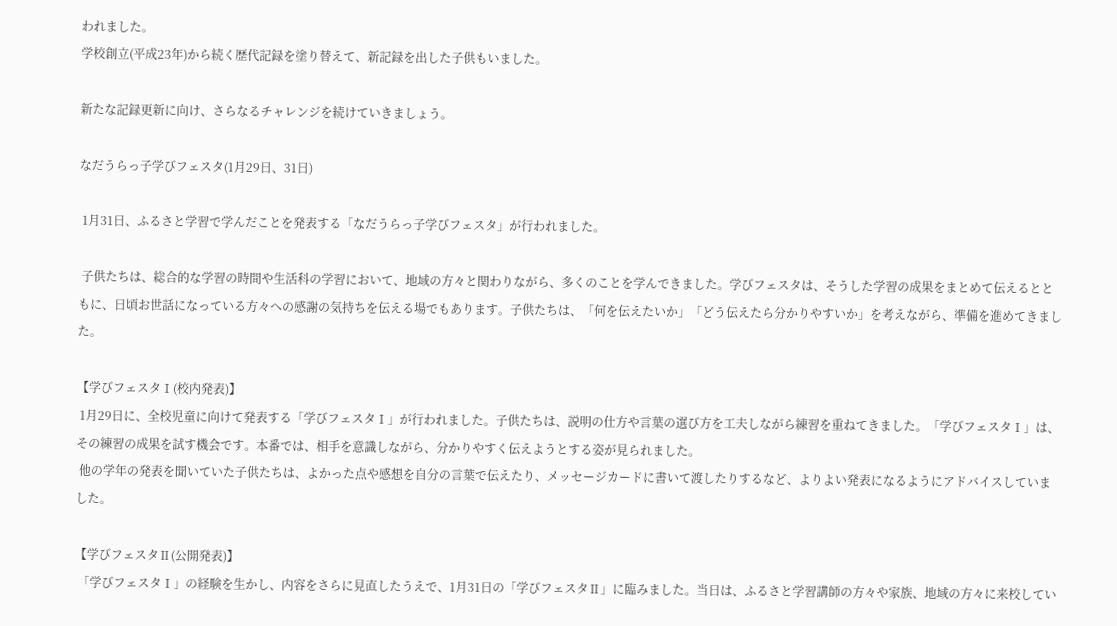われました。
学校創立(平成23年)から続く歴代記録を塗り替えて、新記録を出した子供もいました。

新たな記録更新に向け、さらなるチャレンジを続けていきましょう。

なだうらっ子学びフェスタ(1月29日、31日)

 1月31日、ふるさと学習で学んだことを発表する「なだうらっ子学びフェスタ」が行われました。

 子供たちは、総合的な学習の時間や生活科の学習において、地域の方々と関わりながら、多くのことを学んできました。学びフェスタは、そうした学習の成果をまとめて伝えるとともに、日頃お世話になっている方々への感謝の気持ちを伝える場でもあります。子供たちは、「何を伝えたいか」「どう伝えたら分かりやすいか」を考えながら、準備を進めてきました。

【学びフェスタⅠ(校内発表)】
 1月29日に、全校児童に向けて発表する「学びフェスタⅠ」が行われました。子供たちは、説明の仕方や言葉の選び方を工夫しながら練習を重ねてきました。「学びフェスタⅠ」は、その練習の成果を試す機会です。本番では、相手を意識しながら、分かりやすく伝えようとする姿が見られました。
 他の学年の発表を聞いていた子供たちは、よかった点や感想を自分の言葉で伝えたり、メッセージカードに書いて渡したりするなど、よりよい発表になるようにアドバイスしていました。

【学びフェスタⅡ(公開発表)】
 「学びフェスタⅠ」の経験を生かし、内容をさらに見直したうえで、1月31日の「学びフェスタⅡ」に臨みました。当日は、ふるさと学習講師の方々や家族、地域の方々に来校してい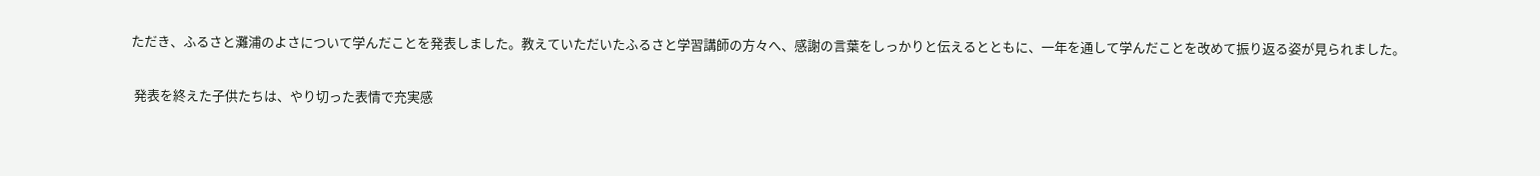ただき、ふるさと灘浦のよさについて学んだことを発表しました。教えていただいたふるさと学習講師の方々へ、感謝の言葉をしっかりと伝えるとともに、一年を通して学んだことを改めて振り返る姿が見られました。

 発表を終えた子供たちは、やり切った表情で充実感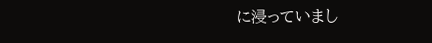に浸っていまし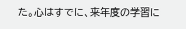た。心はすでに、来年度の学習に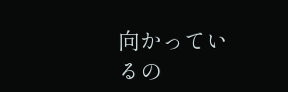向かっているの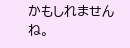かもしれませんね。